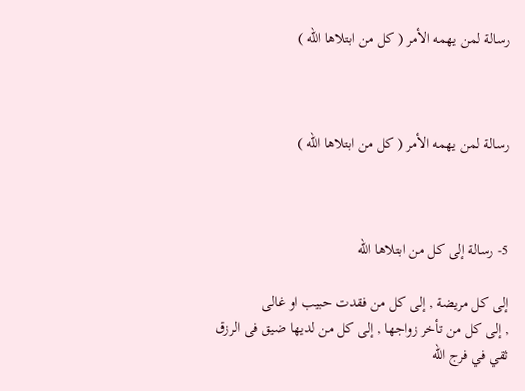رسالة لمن يهمه الأمر ( كل من ابتلاها الله )



رسالة لمن يهمه الأمر ( كل من ابتلاها الله )



5- رسالة إلى كل من ابتلاها الله

إلى كل مريضة , إلى كل من فقدت حبيب او غالى
, إلى كل من تأخر زواجها , إلى كل من لديها ضيق فى الرزق
ثقي في فرج الله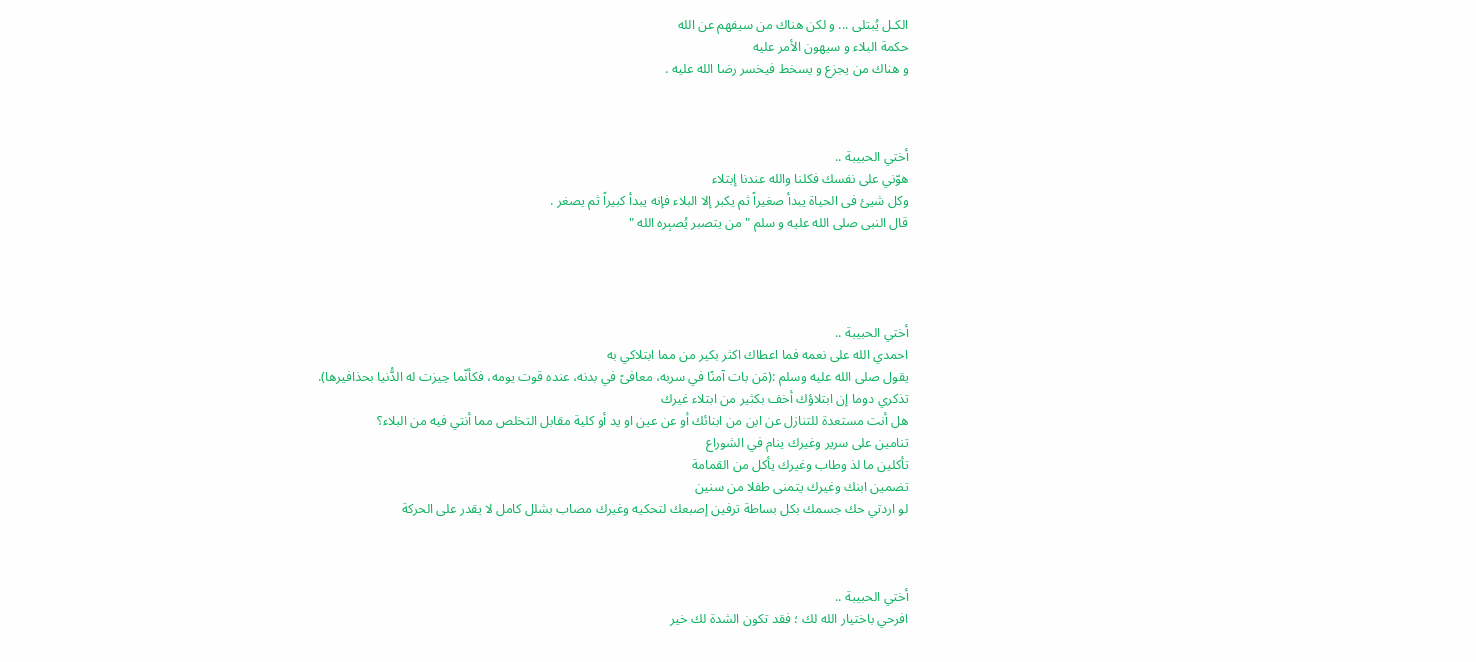الكـل يُبتلى ... و لكن هناك من سيفهم عن الله
حكمة البلاء و سيهون الأمر عليه
و هناك من يجزع و يسخط فيخسر رضا الله عليه .



أختي الحبيبة ..
هوّني على نفسك فكلنا والله عندنا إبتلاء
وكل شيئ فى الحياة يبدأ صغيراً ثم يكبر إلا البلاء فإنه يبدأ كبيراً ثم يصغر .
قال النبى صلى الله عليه و سلم " من يتصبر يُصبِره الله "




أختي الحبيبة ..
احمدي الله على نعمه فما اعطاك اكثر بكير من مما ابتلاكي به
يقول صلى الله عليه وسلم :(مَن بات آمنًا في سربه، معافىً في بدنه، عنده قوت يومه، فكأنّما حِيزت له الدُّنيا بحذافيرها).
تذكري دوما إن ابتلاؤك أخف بكثير من ابتلاء غيرك
هل أنت مستعدة للتنازل عن ابن من ابنائك أو عن عين او يد أو كلية مقابل التخلص مما أنتي فيه من البلاء؟
تنامين على سرير وغيرك ينام في الشوراع
تأكلين ما لذ وطاب وغيرك يأكل من القمامة
تضمين ابنك وغيرك يتمنى طفلا من سنين
لو اردتي حك جسمك بكل بساطة ترفين إصبعك لتحكيه وغيرك مصاب بشلل كامل لا يقدر على الحركة



أختي الحبيبة ..
افرحي باختيار الله لك ؛ فقد تكون الشدة لك خير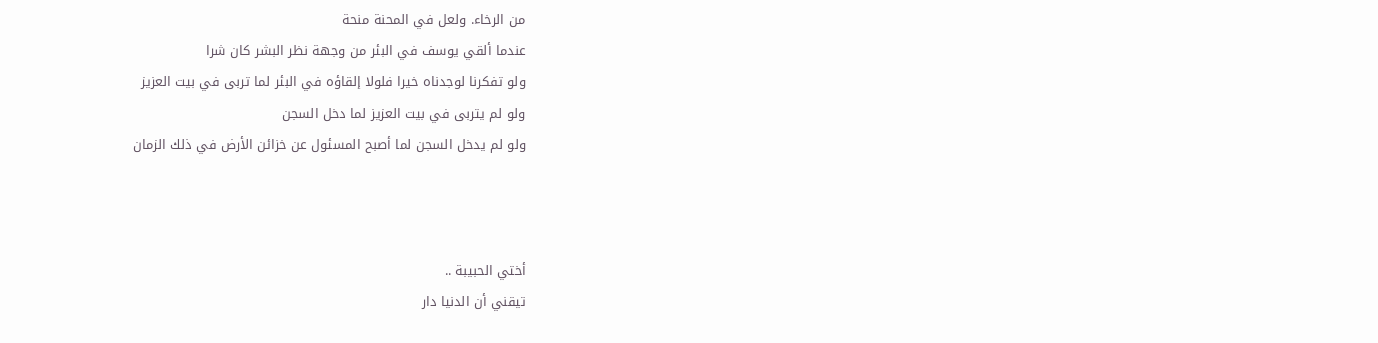من الرخاء. ولعل في المحنة منحة
عندما ألقي يوسف في البئر من وجهة نظر البشر كان شرا
ولو تفكرنا لوجدناه خيرا فلولا إلقاؤه في البئر لما تربى في بيت العزيز
ولو لم يتربى في بيت العزيز لما دخل السجن
ولو لم يدخل السجن لما أصبح المسئول عن خزائن الأرض في ذلك الزمان



أختي الحبيبة ..
تيقني أن الدنيا دار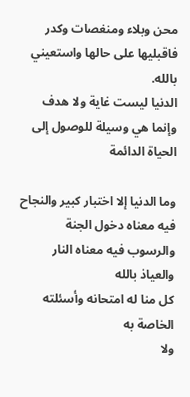محن وبلاء ومنغصات وكدر فاقبليها على حالها واستعيني بالله.
الدنيا ليست غاية ولا هدف وإنما هي وسيلة للوصول إلى الحياة الدائمة

وما الدنيا إلا اختبار كبير والنجاح فيه معناه دخول الجنة والرسوب فيه معناه النار والعياذ بالله
كل منا له امتحانه وأسئلته الخاصة به
ولا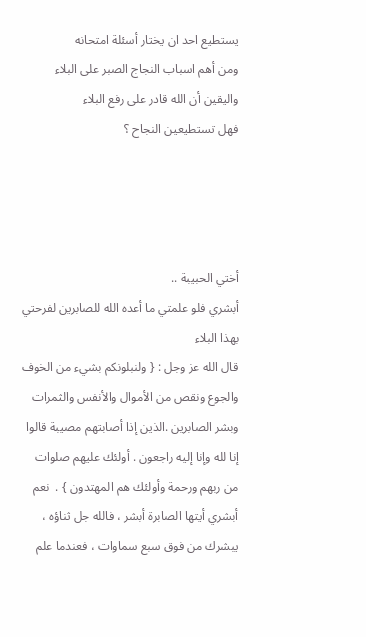يستطيع احد ان يختار أسئلة امتحانه
ومن أهم اسباب النجاج الصبر على البلاء واليقين أن الله قادر على رفع البلاء
فهل تستطيعين النجاح ؟




أختي الحبيبة ..
أبشري فلو علمتي ما أعده الله للصابرين لفرحتي بهذا البلاء
قال الله عز وجل : { ولنبلونكم بشيء من الخوف والجوع ونقص من الأموال والأنفس والثمرات وبشر الصابرين .الذين إذا أصابتهم مصيبة قالوا إنا لله وإنا إليه راجعون . أولئك عليهم صلوات من ربهم ورحمة وأولئك هم المهتدون } .  نعم أبشري أيتها الصابرة أبشر ، فالله جل ثناؤه ، يبشرك من فوق سبع سماوات ، فعندما علم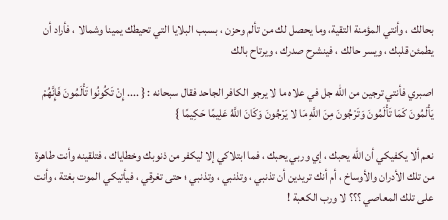بحالك ، وأنتي المؤمنة التقية، وما يحصل لك من تألم وحزن ، بسبب البلايا التي تحيطك يمينا وشمالا ، فأراد أن يطمئن قلبك ، ويسر حالك ، فينشرح صدرك ، ويرتاح بالك

اصبري فأنتي ترجين من الله جل في علاه ما لا يرجو الكافر الجاحد فقال سبحانه : { .... إِنْ تَكُونُوا تَأْلَمُونَ فَإِنَّهُمْ يَأْلَمُونَ كَمَا تَأْلَمُونَ وَتَرْجُونَ مِنَ اللَّهِ مَا لا يَرْجُونَ وَكَانَ اللَّهُ عَلِيمًا حَكِيمًا }

نعم ألا يكفيكي أن الله يحبك ، إي وربي يحبك ، فما ابتلاكي إلا ليكفر من ذنوبك وخطاياك ، فتلقينه وأنت طاهرة من تلك الأدران والأوساخ ، أم أنك تريدين أن تذنبي ، وتذنبي ، وتذنبي ؛ حتى تغرقي ، فيأتيكي الموت بغتة ، وأنت على تلك المعاصي ؟؟؟ لا ورب الكعبة !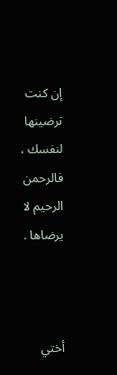إن كنت ترضينها لنفسك ، فالرحمن الرحيم لا يرضاها .



أختي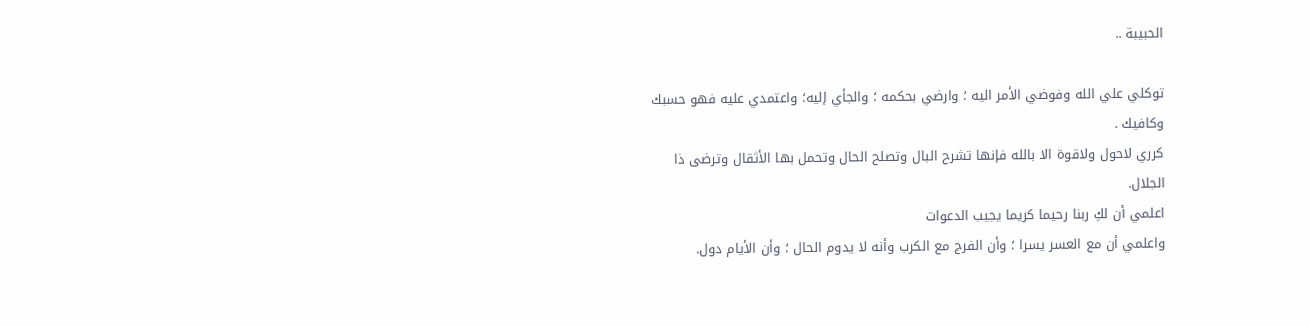الحبيبة ..

توكلي علي الله وفوضي الأمر اليه ؛ وارضي بحكمه ؛ والجأي إليه؛ واعتمدي عليه فهو حسبك وكافيك .
كرري لاحول ولاقوة الا بالله فإنها تشرح البال وتصلح الحال وتحمل بها الأثقال وترضى ذا الجلال.
اعلمي أن لكِ ربنا رحيما كريما يجيب الدعوات
واعلمي أن مع العسر يسرا ؛ وأن الفرج مع الكرب وأنه لا يدوم الحال ؛ وأن الأيام دول.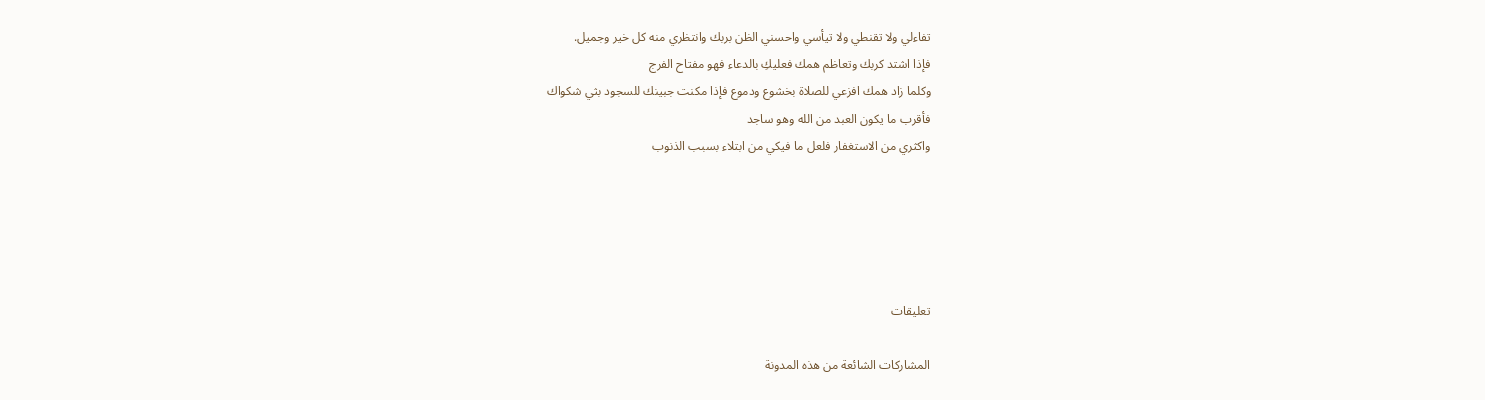تفاءلي ولا تقنطي ولا تيأسي واحسني الظن بربك وانتظري منه كل خير وجميل.
فإذا اشتد كربك وتعاظم همك فعليكِ بالدعاء فهو مفتاح الفرج
وكلما زاد همك افزعي للصلاة بخشوع ودموع فإذا مكنت جبينك للسجود بثي شكواك
فأقرب ما يكون العبد من الله وهو ساجد
واكثري من الاستغفار فلعل ما فيكي من ابتلاء بسبب الذنوب





تعليقات

المشاركات الشائعة من هذه المدونة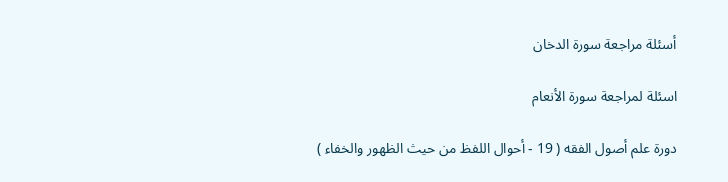أسئلة مراجعة سورة الدخان

اسئلة لمراجعة سورة الأنعام

دورة علم أصول الفقه ( 19 - أحوال اللفظ من حيث الظهور والخفاء )